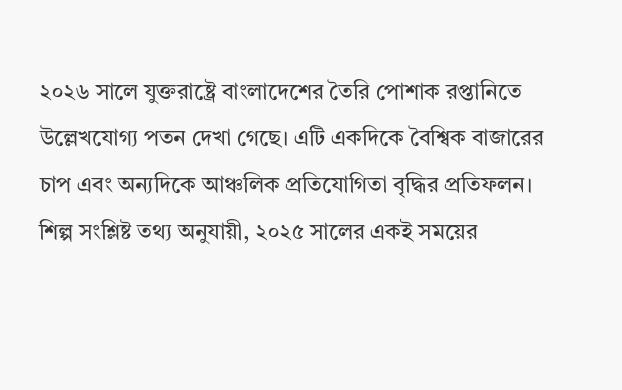২০২৬ সালে যুক্তরাষ্ট্রে বাংলাদেশের তৈরি পোশাক রপ্তানিতে উল্লেখযোগ্য পতন দেখা গেছে। এটি একদিকে বৈশ্বিক বাজারের চাপ এবং অন্যদিকে আঞ্চলিক প্রতিযোগিতা বৃদ্ধির প্রতিফলন।
শিল্প সংশ্লিষ্ট তথ্য অনুযায়ী, ২০২৫ সালের একই সময়ের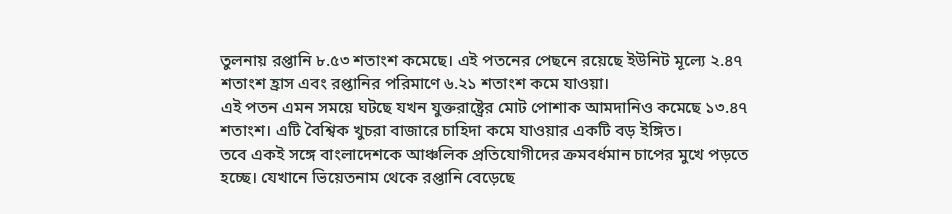তুলনায় রপ্তানি ৮.৫৩ শতাংশ কমেছে। এই পতনের পেছনে রয়েছে ইউনিট মূল্যে ২.৪৭ শতাংশ হ্রাস এবং রপ্তানির পরিমাণে ৬.২১ শতাংশ কমে যাওয়া।
এই পতন এমন সময়ে ঘটছে যখন যুক্তরাষ্ট্রের মোট পোশাক আমদানিও কমেছে ১৩.৪৭ শতাংশ। এটি বৈশ্বিক খুচরা বাজারে চাহিদা কমে যাওয়ার একটি বড় ইঙ্গিত।
তবে একই সঙ্গে বাংলাদেশকে আঞ্চলিক প্রতিযোগীদের ক্রমবর্ধমান চাপের মুখে পড়তে হচ্ছে। যেখানে ভিয়েতনাম থেকে রপ্তানি বেড়েছে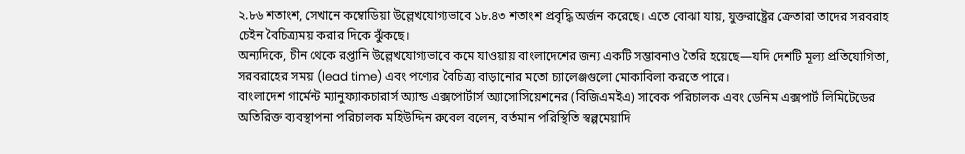২.৮৬ শতাংশ, সেখানে কম্বোডিয়া উল্লেখযোগ্যভাবে ১৮.৪৩ শতাংশ প্রবৃদ্ধি অর্জন করেছে। এতে বোঝা যায়, যুক্তরাষ্ট্রের ক্রেতারা তাদের সরবরাহ চেইন বৈচিত্র্যময় করার দিকে ঝুঁকছে।
অন্যদিকে, চীন থেকে রপ্তানি উল্লেখযোগ্যভাবে কমে যাওয়ায় বাংলাদেশের জন্য একটি সম্ভাবনাও তৈরি হয়েছে—যদি দেশটি মূল্য প্রতিযোগিতা, সরবরাহের সময় (lead time) এবং পণ্যের বৈচিত্র্য বাড়ানোর মতো চ্যালেঞ্জগুলো মোকাবিলা করতে পারে।
বাংলাদেশ গার্মেন্ট ম্যানুফ্যাকচারার্স অ্যান্ড এক্সপোর্টার্স অ্যাসোসিয়েশনের (বিজিএমইএ) সাবেক পরিচালক এবং ডেনিম এক্সপার্ট লিমিটেডের অতিরিক্ত ব্যবস্থাপনা পরিচালক মহিউদ্দিন রুবেল বলেন, বর্তমান পরিস্থিতি স্বল্পমেয়াদি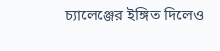চ্যালেঞ্জের ইঙ্গিত দিলেও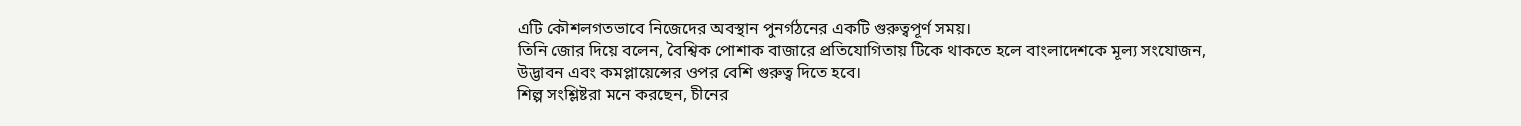এটি কৌশলগতভাবে নিজেদের অবস্থান পুনর্গঠনের একটি গুরুত্বপূর্ণ সময়।
তিনি জোর দিয়ে বলেন, বৈশ্বিক পোশাক বাজারে প্রতিযোগিতায় টিকে থাকতে হলে বাংলাদেশকে মূল্য সংযোজন, উদ্ভাবন এবং কমপ্লায়েন্সের ওপর বেশি গুরুত্ব দিতে হবে।
শিল্প সংশ্লিষ্টরা মনে করছেন, চীনের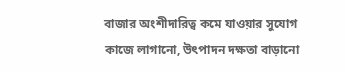বাজার অংশীদারিত্ব কমে যাওয়ার সুযোগ কাজে লাগানো, উৎপাদন দক্ষতা বাড়ানো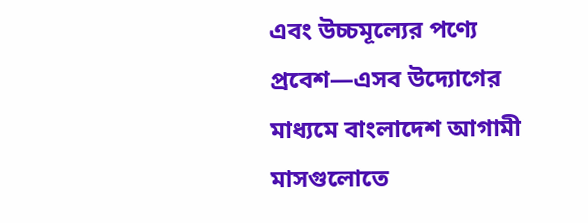এবং উচ্চমূল্যের পণ্যে প্রবেশ—এসব উদ্যোগের মাধ্যমে বাংলাদেশ আগামী মাসগুলোতে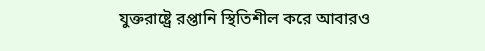যুক্তরাষ্ট্রে রপ্তানি স্থিতিশীল করে আবারও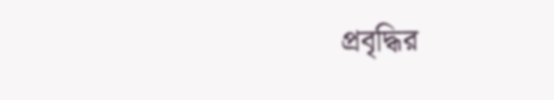প্রবৃদ্ধির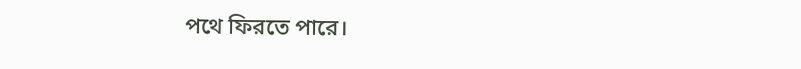পথে ফিরতে পারে।